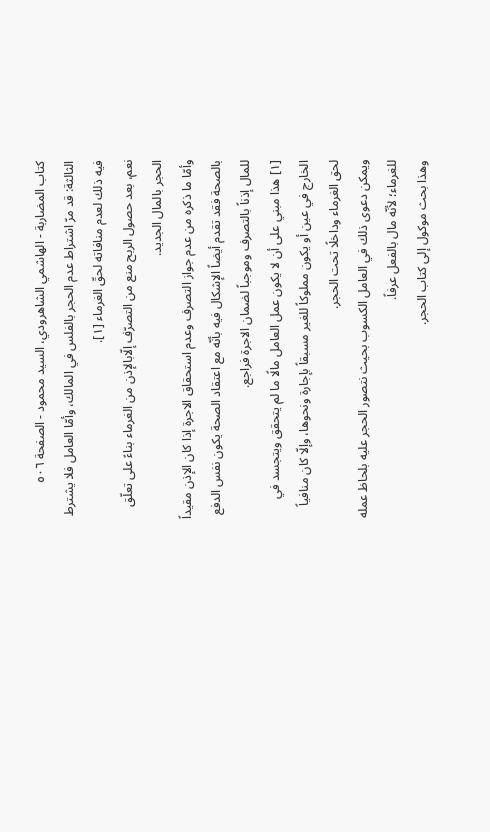كتاب المضاربة - الهاشمي الشاهرودي، السيد محمود - الصفحة ٥٠٦
الثالثة: قد مرّ اشتراط عدم الحجر بالفلس في المالك، وأمّا العامل فلا يشترط فيه ذلك لعدم منافاته لحقّ الغرماء [١].
نعم، بعد حصول الربح منع من التصرّف إلّابالإذن من الغرماء بناءً على تعلّق الحجر بالمال الجديد.
وأمّا ما ذكره من عدم جواز التصرف وعدم استحقاق الاجرة إذا كان الإذن مقيداً بالصحة فقد تقدم أيضاً الإشكال فيه بأنّه مع اعتقاد الصحة يكون نفس الدفع للمال إذناً بالتصرف وموجباً لضمان الاجرة فراجع.
[١] هذا مبني على أن لا يكون عمل العامل مالًا ما لم يتحقق ويتجسد في الخارج في عين أو يكون مملوكاً للغير مسبقاً بإجارة ونحوها، وإلّا كان منافياً لحق الغرماء وداخلًا تحت الحجر.
ويمكن دعوى ذلك في العامل الكسوب بحيث نتصور الحجر عليه بلحاظ عمله للغرماء؛ لأنّه مال بالفعل عرفاً.
وهذا بحث موكول إلى كتاب الحجر.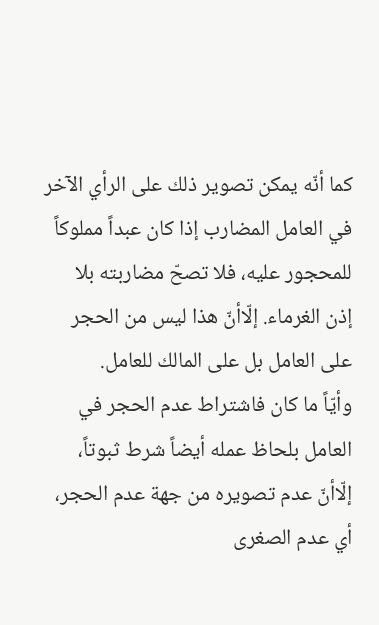كما أنّه يمكن تصوير ذلك على الرأي الآخر في العامل المضارب إذا كان عبداً مملوكاً للمحجور عليه، فلا تصحّ مضاربته بلا إذن الغرماء. إلّاأنّ هذا ليس من الحجر على العامل بل على المالك للعامل.
وأيّاً ما كان فاشتراط عدم الحجر في العامل بلحاظ عمله أيضاً شرط ثبوتاً، إلّاأنّ عدم تصويره من جهة عدم الحجر، أي عدم الصغرى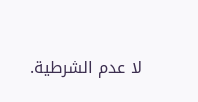لا عدم الشرطية.